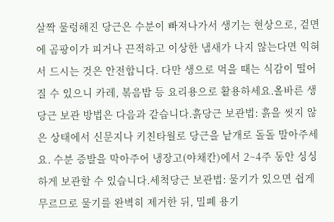살짝 물렁해진 당근은 수분이 빠져나가서 생기는 현상으로, 겉면에 곰팡이가 피거나 끈적하고 이상한 냄새가 나지 않는다면 익혀서 드시는 것은 안전합니다. 다만 생으로 먹을 때는 식감이 떨어질 수 있으니 카레, 볶음밥 등 요리용으로 활용하세요.올바른 생당근 보관 방법은 다음과 같습니다.흙당근 보관법: 흙을 씻지 않은 상태에서 신문지나 키친타월로 당근을 낱개로 돌돌 말아주세요. 수분 증발을 막아주어 냉장고(야채칸)에서 2~4주 동안 싱싱하게 보관할 수 있습니다.세척당근 보관법: 물기가 있으면 쉽게 무르므로 물기를 완벽히 제거한 뒤, 밀폐 용기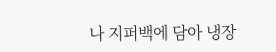나 지퍼백에 담아 냉장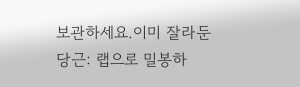보관하세요.이미 잘라둔 당근: 랩으로 밀봉하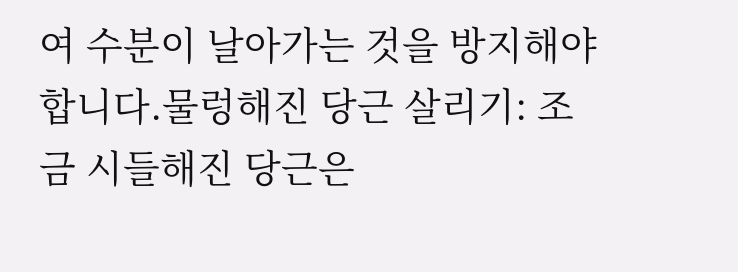여 수분이 날아가는 것을 방지해야 합니다.물렁해진 당근 살리기: 조금 시들해진 당근은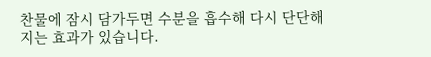찬물에 잠시 담가두면 수분을 흡수해 다시 단단해지는 효과가 있습니다.